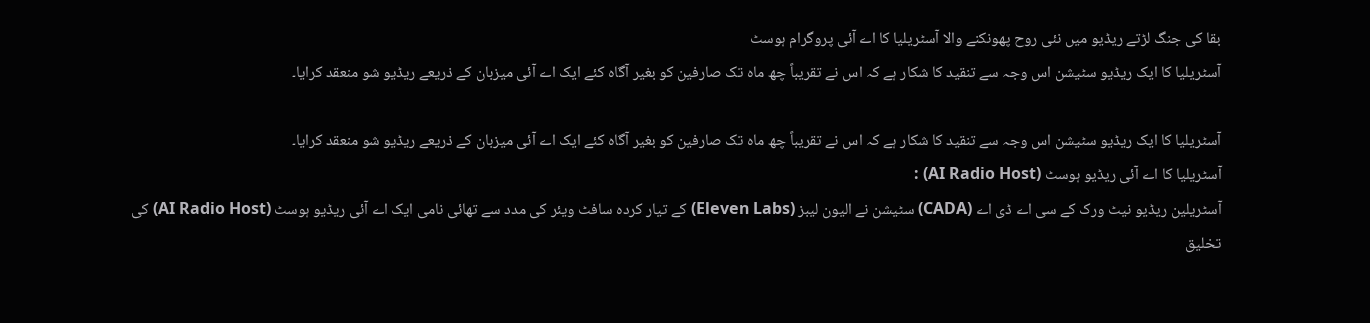بقا کی جنگ لڑتے ریڈیو میں نئی روح پھونکنے والا آسٹریلیا کا اے آئی پروگرام ہوسٹ
آسٹریلیا کا ایک ریڈیو سٹیشن اس وجہ سے تنقید کا شکار ہے کہ اس نے تقریباً چھ ماہ تک صارفین کو بغیر آگاہ کئے ایک اے آئی میزبان کے ذریعے ریڈیو شو منعقد کرایا۔

آسٹریلیا کا ایک ریڈیو سٹیشن اس وجہ سے تنقید کا شکار ہے کہ اس نے تقریباً چھ ماہ تک صارفین کو بغیر آگاہ کئے ایک اے آئی میزبان کے ذریعے ریڈیو شو منعقد کرایا۔
آسٹریلیا کا اے آئی ریڈیو ہوسٹ (AI Radio Host) :
آسٹریلین ریڈیو نیٹ ورک کے سی اے ڈی اے (CADA) سٹیشن نے الیون لیبز (Eleven Labs) کے تیار کردہ سافٹ ویئر کی مدد سے تھائی نامی ایک اے آئی ریڈیو ہوسٹ (AI Radio Host) کی تخلیق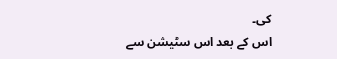کی۔
اس کے بعد اس سٹیشن سے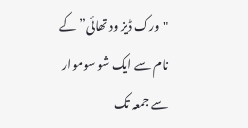"ورک ڈیز ود تھائی” کے نام سے ایک شو سوموار سے جمعہ تک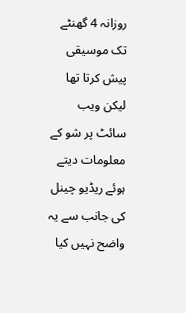روزانہ 4 گھنٹے تک موسیقی پیش کرتا تھا لیکن ویب سائٹ پر شو کے معلومات دیتے ہوئے ریڈیو چینل کی جانب سے یہ واضح نہیں کیا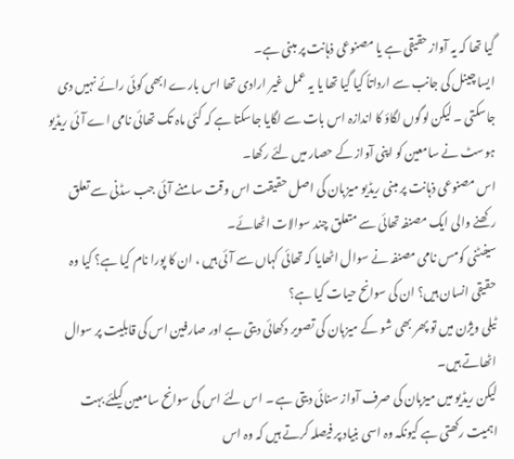گیا تھا کہ یہ آواز حقیقی ہے یا مصنوعی ذہانت پر مبنی ہے۔
ایسا چینل کی جانب سے ارداتاً کیا گیا تھا یا یہ عمل غیر ارادی تھا اس بارے ابھی کوئی رائے نہیں دی جاسکتی ۔ لیکن لوگوں لگاؤ کا اندازہ اس بات سے لگایا جاسکتا ہے کہ کئی ماہ تک تھائی نامی اے آئی ریڈیو ہوسٹ نے سامعین کو اپنی آواز کے حصار میں لئے رکھا۔
اس مصنوعی ذہانت پر مبنی ریڈیو میزبان کی اصل حقیقت اس وقت سامنے آئی جب سڈنی سے تعلق رکھنے والی ایک مصنفہ تھائی سے متعلق چند سوالات اٹھائے۔
سیفٹنی کومس نامی مصنفہ نے سوال اٹھایا کہ تھائی کہاں سے آئی ہیں ، ان کا پورا نام کیا ہے؟ کیا وہ حقیقی انسان ہیں؟ ان کی سوانح حیات کیا ہے؟
ٹیلی ویژن میں تو پھر بھی شو کے میزبان کی تصویر دکھائی دیتی ہے اور صارفین اس کی قابلیت پر سوال اٹھاتے ہیں۔
لیکن ریڈیو میں میزبان کی صرف آواز سنائی دیتی ہے ۔ اس لئے اس کی سوانح سامعین کیلئے بہت اہمیت رکھتی ہے کیونکہ وہ اسی بنیاد پر فیصلہ کرتے ہیں کہ وہ اس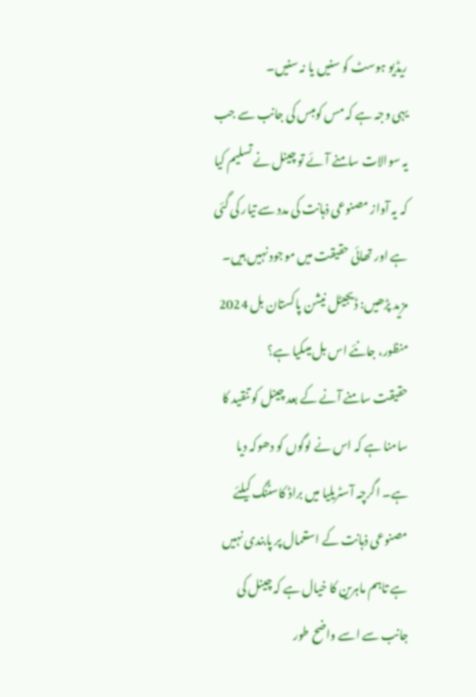ریڈیو ہوسٹ کو سنیں یا نہ سنیں۔
یہی وجہ ہے کہ مس کومبس کی جانب سے جب یہ سوالات سامنے آئے تو چینل نے تسلیم کیا کہ یہ آواز مصنوعی ذہانت کی مدد سے تیار کی گئی ہے اور تھائی حقیقت میں موجود نہیں ہیں۔
مزید پڑھیں: ڈیجیٹل نیشن پاکستان بل 2024 منظور، جانئے اس بل میںکیا ہے؟
حقیقت سامنے آنے کے بعد چینل کو تنقید کا سامنا ہے کہ اس نے لوگوں کو دھوکہ دیا ہے۔ اگرچہ آسٹریلیا میں براڈ کاسٹنگ کیلئے مصنوعی ذہانت کے استعمال پر پابندی نہیں ہے تاہم ماہرین کا خیال ہے کہ چینل کی جانب سے اسے واضح طور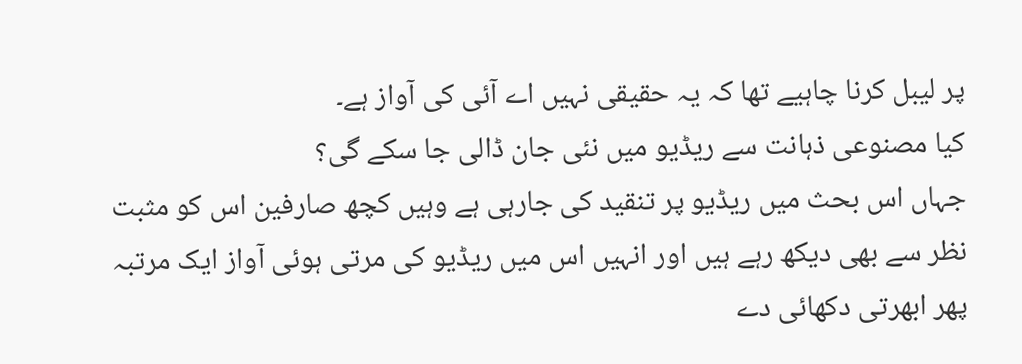پر لیبل کرنا چاہیے تھا کہ یہ حقیقی نہیں اے آئی کی آواز ہے۔
کیا مصنوعی ذہانت سے ریڈیو میں نئی جان ڈالی جا سکے گی؟
جہاں اس بحث میں ریڈیو پر تنقید کی جارہی ہے وہیں کچھ صارفین اس کو مثبت نظر سے بھی دیکھ رہے ہیں اور انہیں اس میں ریڈیو کی مرتی ہوئی آواز ایک مرتبہ پھر ابھرتی دکھائی دے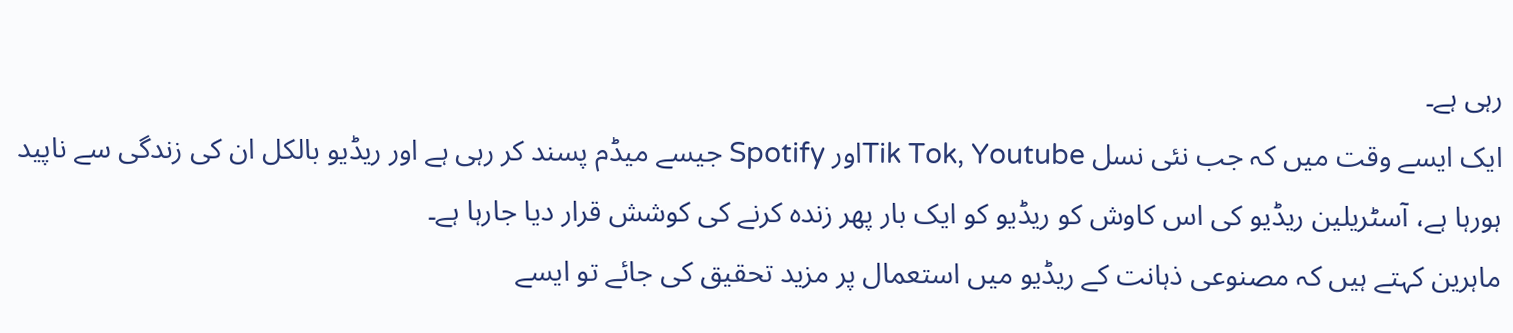رہی ہے۔
ایک ایسے وقت میں کہ جب نئی نسل Tik Tok, Youtubeاور Spotify جیسے میڈم پسند کر رہی ہے اور ریڈیو بالکل ان کی زندگی سے ناپید ہورہا ہے، آسٹریلین ریڈیو کی اس کاوش کو ریڈیو کو ایک بار پھر زندہ کرنے کی کوشش قرار دیا جارہا ہے۔
ماہرین کہتے ہیں کہ مصنوعی ذہانت کے ریڈیو میں استعمال پر مزید تحقیق کی جائے تو ایسے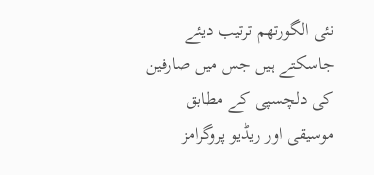نئی الگورتھم ترتیب دیئے جاسکتے ہیں جس میں صارفین کی دلچسپی کے مطابق موسیقی اور ریڈیو پروگرامز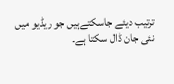ترتیب دیئے جاسکتےہیں جو ریڈیو میں نئی جان ڈال سکتا ہے۔